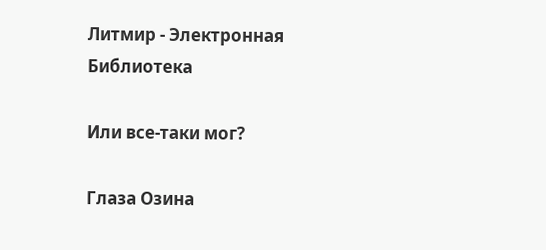Литмир - Электронная Библиотека

Или все-таки мог?

Глаза Озина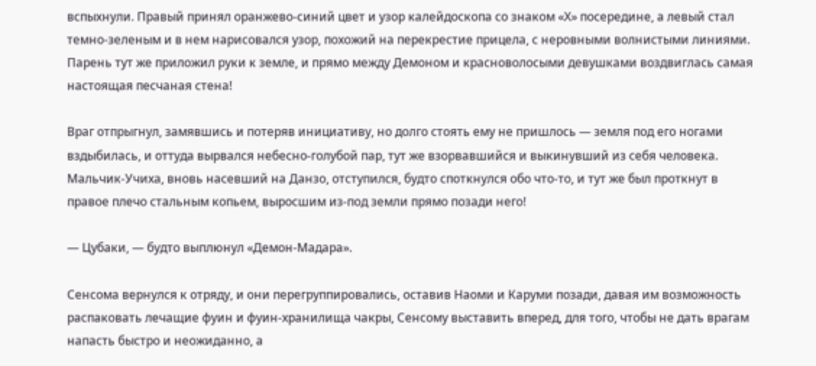вспыхнули. Правый принял оранжево-синий цвет и узор калейдоскопа со знаком «Х» посередине, а левый стал темно-зеленым и в нем нарисовался узор, похожий на перекрестие прицела, с неровными волнистыми линиями. Парень тут же приложил руки к земле, и прямо между Демоном и красноволосыми девушками воздвиглась самая настоящая песчаная стена!

Враг отпрыгнул, замявшись и потеряв инициативу, но долго стоять ему не пришлось — земля под его ногами вздыбилась, и оттуда вырвался небесно-голубой пар, тут же взорвавшийся и выкинувший из себя человека. Мальчик-Учиха, вновь насевший на Данзо, отступился, будто споткнулся обо что-то, и тут же был проткнут в правое плечо стальным копьем, выросшим из-под земли прямо позади него!

— Цубаки, — будто выплюнул «Демон-Мадара».

Сенсома вернулся к отряду, и они перегруппировались, оставив Наоми и Каруми позади, давая им возможность распаковать лечащие фуин и фуин-хранилища чакры, Сенсому выставить вперед, для того, чтобы не дать врагам напасть быстро и неожиданно, а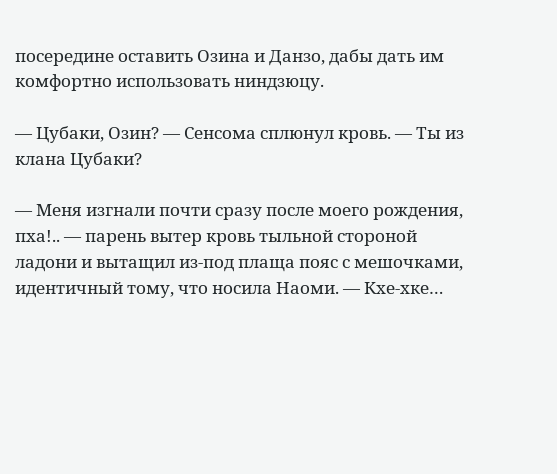посередине оставить Озина и Данзо, дабы дать им комфортно использовать ниндзюцу.

— Цубаки, Озин? — Сенсома сплюнул кровь. — Ты из клана Цубаки?

— Меня изгнали почти сразу после моего рождения, пха!.. — парень вытер кровь тыльной стороной ладони и вытащил из-под плаща пояс с мешочками, идентичный тому, что носила Наоми. — Кхе-хке…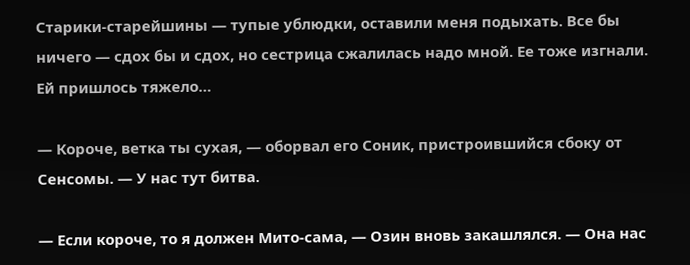Старики-старейшины — тупые ублюдки, оставили меня подыхать. Все бы ничего — сдох бы и сдох, но сестрица сжалилась надо мной. Ее тоже изгнали. Ей пришлось тяжело…

— Короче, ветка ты сухая, — оборвал его Соник, пристроившийся сбоку от Сенсомы. — У нас тут битва.

— Если короче, то я должен Мито-сама, — Озин вновь закашлялся. — Она нас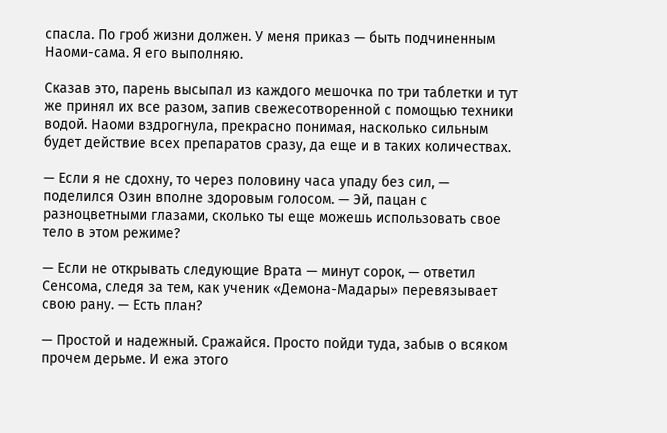спасла. По гроб жизни должен. У меня приказ — быть подчиненным Наоми-сама. Я его выполняю.

Сказав это, парень высыпал из каждого мешочка по три таблетки и тут же принял их все разом, запив свежесотворенной с помощью техники водой. Наоми вздрогнула, прекрасно понимая, насколько сильным будет действие всех препаратов сразу, да еще и в таких количествах.

— Если я не сдохну, то через половину часа упаду без сил, — поделился Озин вполне здоровым голосом. — Эй, пацан с разноцветными глазами, сколько ты еще можешь использовать свое тело в этом режиме?

— Если не открывать следующие Врата — минут сорок, — ответил Сенсома, следя за тем, как ученик «Демона-Мадары» перевязывает свою рану. — Есть план?

— Простой и надежный. Сражайся. Просто пойди туда, забыв о всяком прочем дерьме. И ежа этого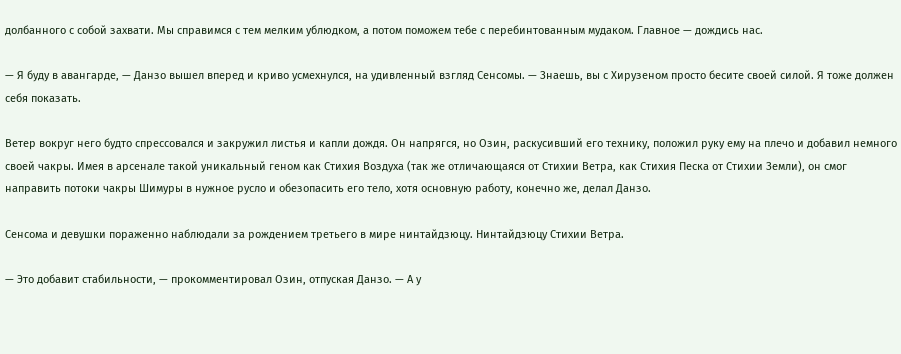долбанного с собой захвати. Мы справимся с тем мелким ублюдком, а потом поможем тебе с перебинтованным мудаком. Главное — дождись нас.

— Я буду в авангарде, — Данзо вышел вперед и криво усмехнулся, на удивленный взгляд Сенсомы. — Знаешь, вы с Хирузеном просто бесите своей силой. Я тоже должен себя показать.

Ветер вокруг него будто спрессовался и закружил листья и капли дождя. Он напрягся, но Озин, раскусивший его технику, положил руку ему на плечо и добавил немного своей чакры. Имея в арсенале такой уникальный геном как Стихия Воздуха (так же отличающаяся от Стихии Ветра, как Стихия Песка от Стихии Земли), он смог направить потоки чакры Шимуры в нужное русло и обезопасить его тело, хотя основную работу, конечно же, делал Данзо.

Сенсома и девушки пораженно наблюдали за рождением третьего в мире нинтайдзюцу. Нинтайдзюцу Стихии Ветра.

— Это добавит стабильности, — прокомментировал Озин, отпуская Данзо. — А у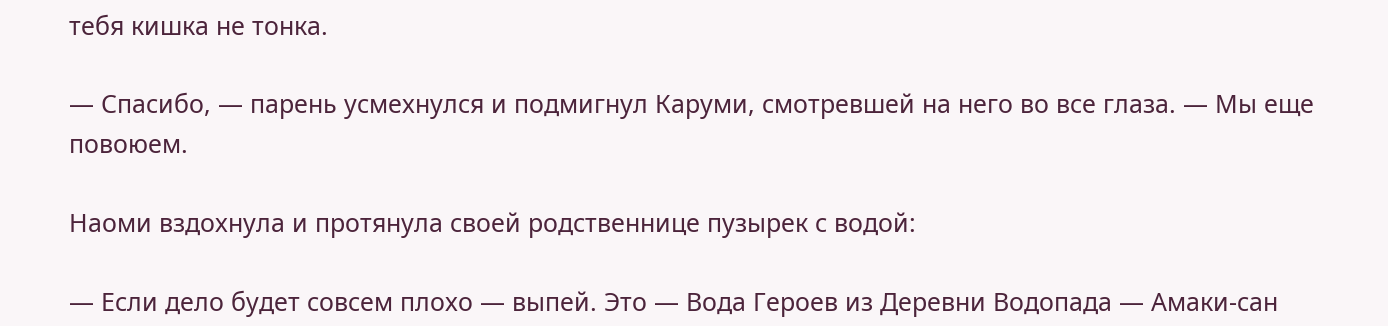тебя кишка не тонка.

— Спасибо, — парень усмехнулся и подмигнул Каруми, смотревшей на него во все глаза. — Мы еще повоюем.

Наоми вздохнула и протянула своей родственнице пузырек с водой:

— Если дело будет совсем плохо — выпей. Это — Вода Героев из Деревни Водопада — Амаки-сан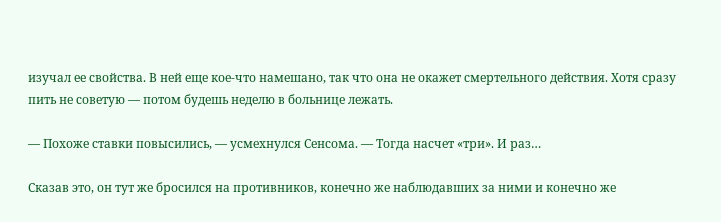изучал ее свойства. В ней еще кое-что намешано, так что она не окажет смертельного действия. Хотя сразу пить не советую — потом будешь неделю в больнице лежать.

— Похоже ставки повысились, — усмехнулся Сенсома. — Тогда насчет «три». И раз…

Сказав это, он тут же бросился на противников, конечно же наблюдавших за ними и конечно же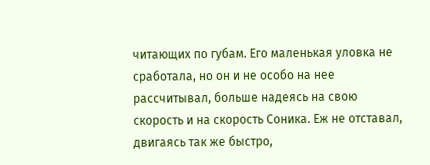читающих по губам. Его маленькая уловка не сработала, но он и не особо на нее рассчитывал, больше надеясь на свою скорость и на скорость Соника. Еж не отставал, двигаясь так же быстро,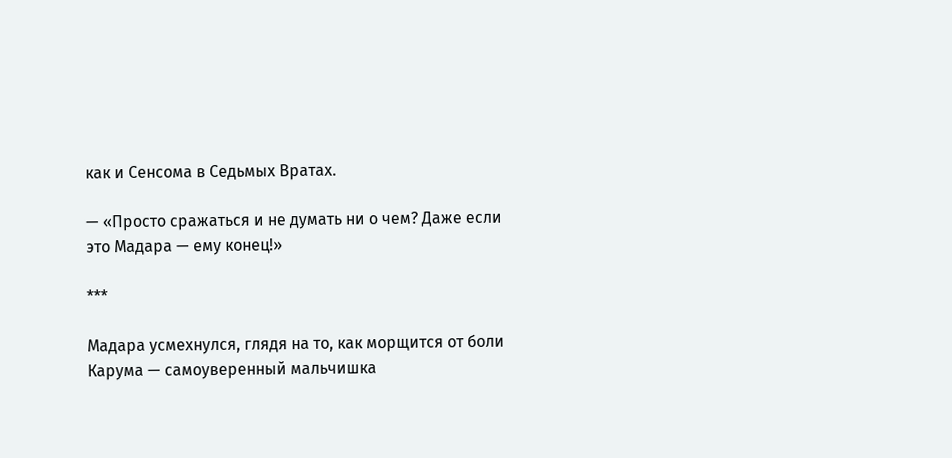как и Сенсома в Седьмых Вратах.

— «Просто сражаться и не думать ни о чем? Даже если это Мадара — ему конец!»

***

Мадара усмехнулся, глядя на то, как морщится от боли Карума — самоуверенный мальчишка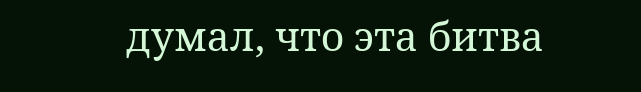думал, что эта битва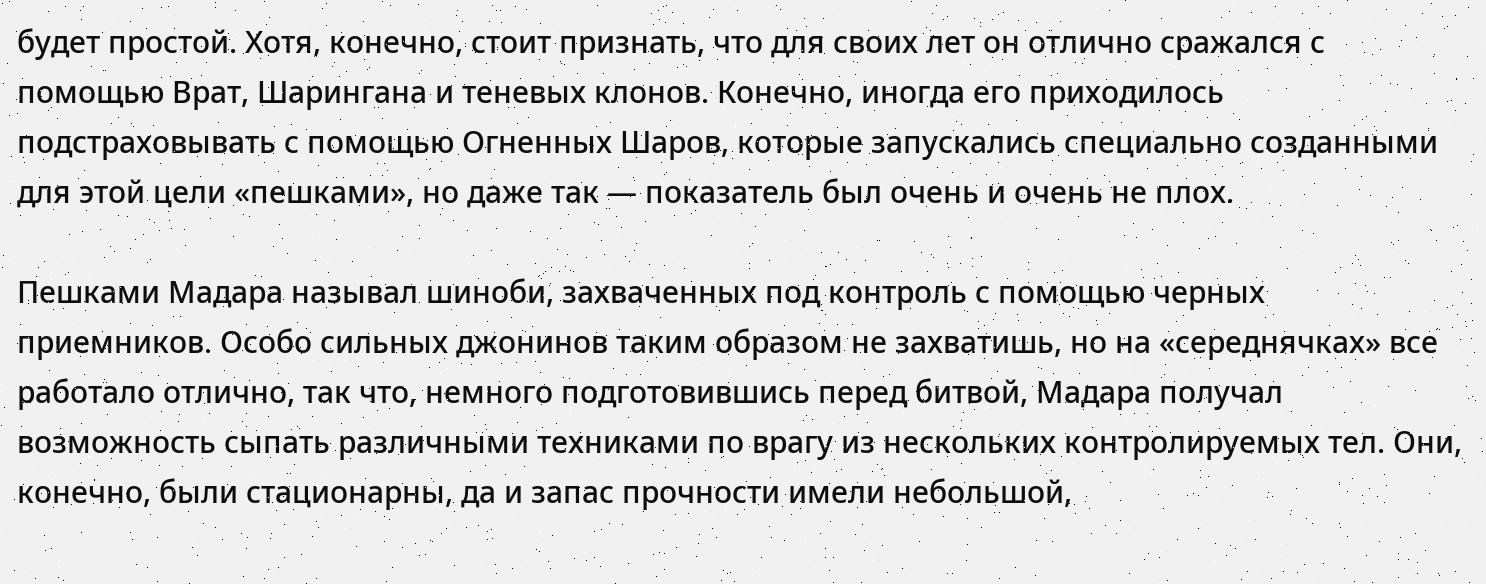будет простой. Хотя, конечно, стоит признать, что для своих лет он отлично сражался с помощью Врат, Шарингана и теневых клонов. Конечно, иногда его приходилось подстраховывать с помощью Огненных Шаров, которые запускались специально созданными для этой цели «пешками», но даже так — показатель был очень и очень не плох.

Пешками Мадара называл шиноби, захваченных под контроль с помощью черных приемников. Особо сильных джонинов таким образом не захватишь, но на «середнячках» все работало отлично, так что, немного подготовившись перед битвой, Мадара получал возможность сыпать различными техниками по врагу из нескольких контролируемых тел. Они, конечно, были стационарны, да и запас прочности имели небольшой,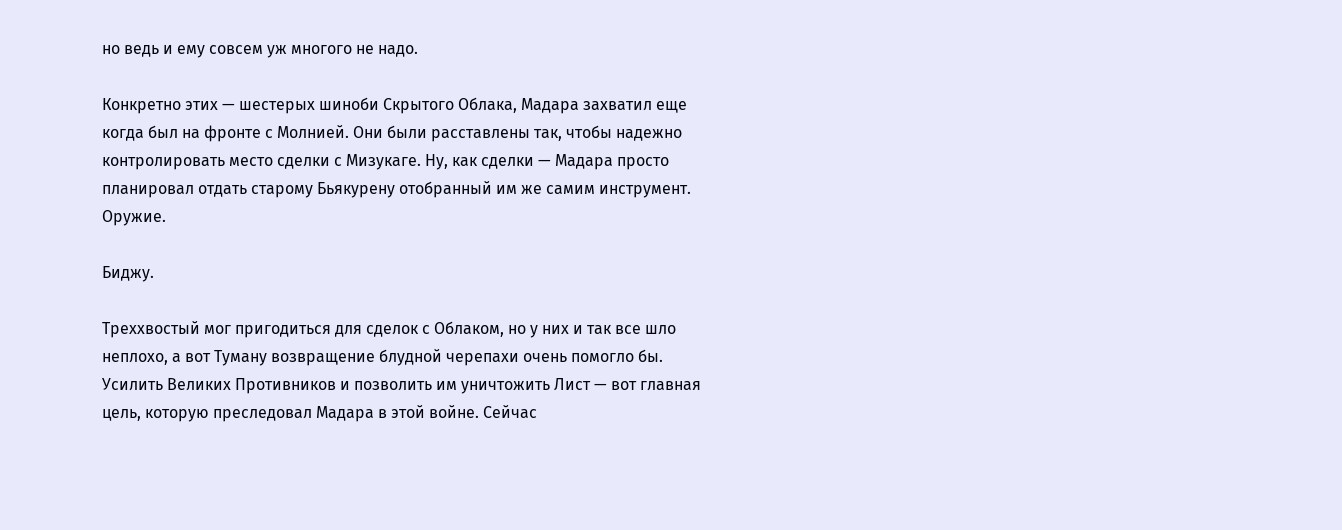но ведь и ему совсем уж многого не надо.

Конкретно этих — шестерых шиноби Скрытого Облака, Мадара захватил еще когда был на фронте с Молнией. Они были расставлены так, чтобы надежно контролировать место сделки с Мизукаге. Ну, как сделки — Мадара просто планировал отдать старому Бьякурену отобранный им же самим инструмент. Оружие.

Биджу.

Треххвостый мог пригодиться для сделок с Облаком, но у них и так все шло неплохо, а вот Туману возвращение блудной черепахи очень помогло бы. Усилить Великих Противников и позволить им уничтожить Лист — вот главная цель, которую преследовал Мадара в этой войне. Сейчас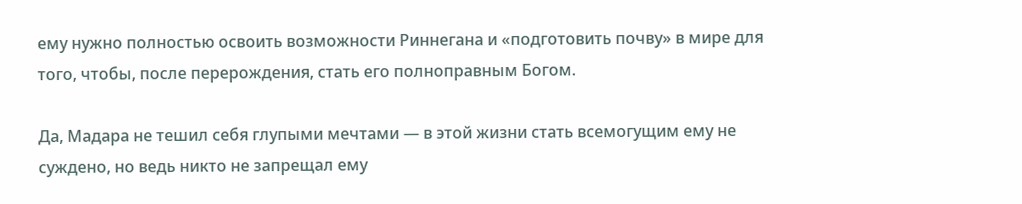ему нужно полностью освоить возможности Риннегана и «подготовить почву» в мире для того, чтобы, после перерождения, стать его полноправным Богом.

Да, Мадара не тешил себя глупыми мечтами — в этой жизни стать всемогущим ему не суждено, но ведь никто не запрещал ему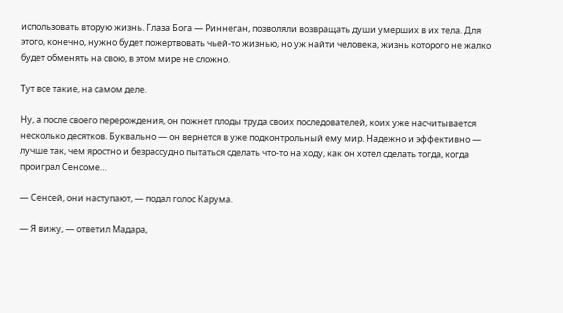использовать вторую жизнь. Глаза Бога — Риннеган, позволяли возвращать души умерших в их тела. Для этого, конечно, нужно будет пожертвовать чьей-то жизнью, но уж найти человека, жизнь которого не жалко будет обменять на свою, в этом мире не сложно.

Тут все такие, на самом деле.

Ну, а после своего перерождения, он пожнет плоды труда своих последователей, коих уже насчитывается несколько десятков. Буквально — он вернется в уже подконтрольный ему мир. Надежно и эффективно — лучше так, чем яростно и безрассудно пытаться сделать что-то на ходу, как он хотел сделать тогда, когда проиграл Сенсоме…

— Сенсей, они наступают, — подал голос Карума.

— Я вижу, — ответил Мадара,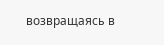возвращаясь в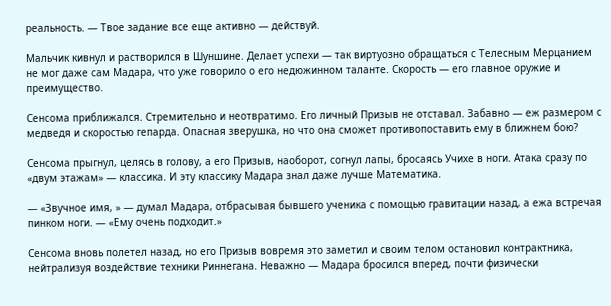реальность. — Твое задание все еще активно — действуй.

Мальчик кивнул и растворился в Шуншине. Делает успехи — так виртуозно обращаться с Телесным Мерцанием не мог даже сам Мадара, что уже говорило о его недюжинном таланте. Скорость — его главное оружие и преимущество.

Сенсома приближался. Стремительно и неотвратимо. Его личный Призыв не отставал. Забавно — еж размером с медведя и скоростью гепарда. Опасная зверушка, но что она сможет противопоставить ему в ближнем бою?

Сенсома прыгнул, целясь в голову, а его Призыв, наоборот, согнул лапы, бросаясь Учихе в ноги. Атака сразу по «двум этажам» — классика. И эту классику Мадара знал даже лучше Математика.

— «Звучное имя, » — думал Мадара, отбрасывая бывшего ученика с помощью гравитации назад, а ежа встречая пинком ноги. — «Ему очень подходит.»

Сенсома вновь полетел назад, но его Призыв вовремя это заметил и своим телом остановил контрактника, нейтрализуя воздействие техники Риннегана. Неважно — Мадара бросился вперед, почти физически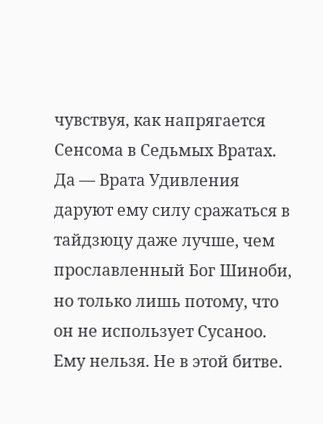чувствуя, как напрягается Сенсома в Седьмых Вратах. Да — Врата Удивления даруют ему силу сражаться в тайдзюцу даже лучше, чем прославленный Бог Шиноби, но только лишь потому, что он не использует Сусаноо. Ему нельзя. Не в этой битве.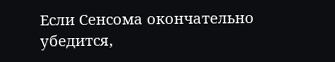Если Сенсома окончательно убедится,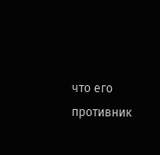что его противник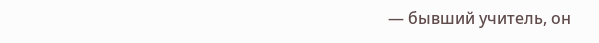— бывший учитель, он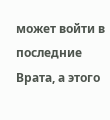может войти в последние Врата, а этого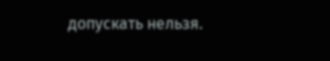допускать нельзя.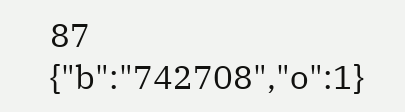87
{"b":"742708","o":1}